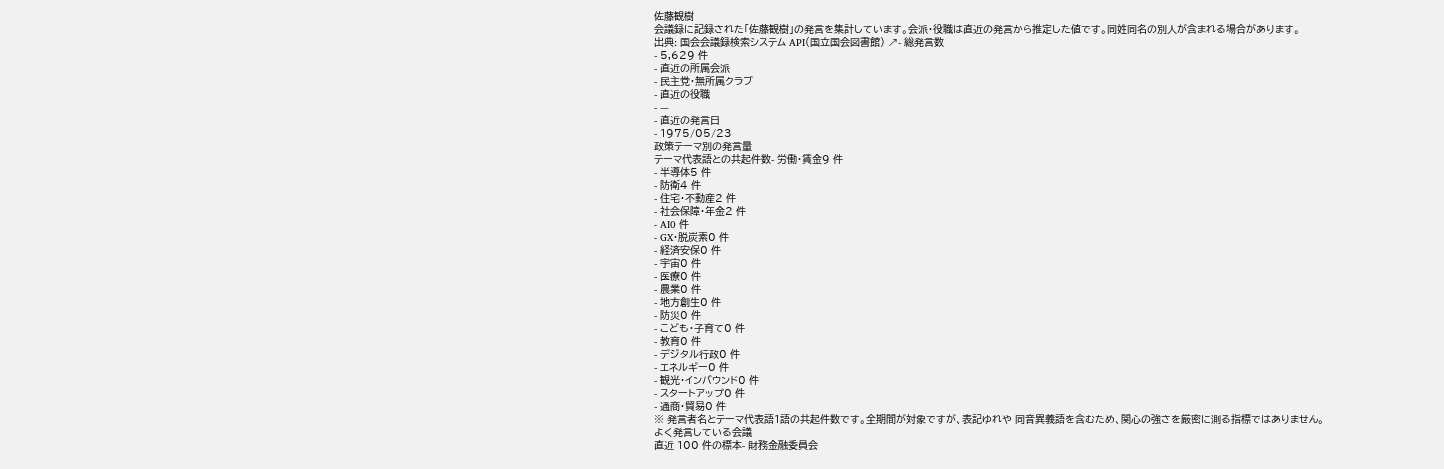佐藤観樹
会議録に記録された「佐藤観樹」の発言を集計しています。会派・役職は直近の発言から推定した値です。同姓同名の別人が含まれる場合があります。
出典: 国会会議録検索システム API(国立国会図書館) ↗- 総発言数
- 5,629 件
- 直近の所属会派
- 民主党・無所属クラブ
- 直近の役職
- —
- 直近の発言日
- 1975/05/23
政策テーマ別の発言量
テーマ代表語との共起件数- 労働・賃金9 件
- 半導体5 件
- 防衛4 件
- 住宅・不動産2 件
- 社会保障・年金2 件
- AI0 件
- GX・脱炭素0 件
- 経済安保0 件
- 宇宙0 件
- 医療0 件
- 農業0 件
- 地方創生0 件
- 防災0 件
- こども・子育て0 件
- 教育0 件
- デジタル行政0 件
- エネルギー0 件
- 観光・インバウンド0 件
- スタートアップ0 件
- 通商・貿易0 件
※ 発言者名とテーマ代表語1語の共起件数です。全期間が対象ですが、表記ゆれや 同音異義語を含むため、関心の強さを厳密に測る指標ではありません。
よく発言している会議
直近 100 件の標本- 財務金融委員会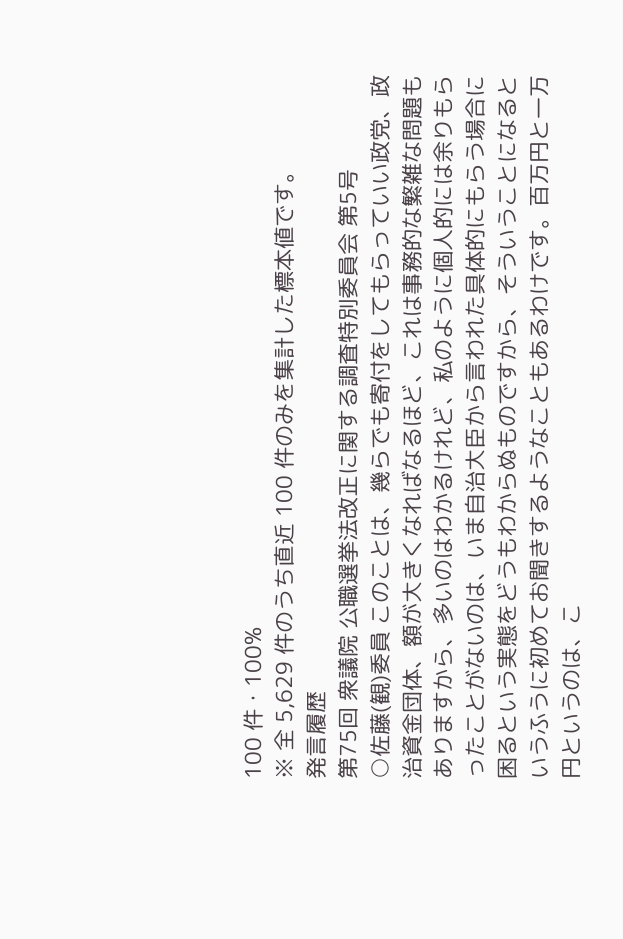100 件・100%
※ 全 5,629 件のうち直近 100 件のみを集計した標本値です。
発言履歴
第75回 衆議院 公職選挙法改正に関する調査特別委員会 第5号
○佐藤(観)委員 このことは、幾らでも寄付をしてもらっていい政党、政治資金団体、額が大きくなればなるほど、これは事務的な繁雑な問題もありますから、多いのはわかるけれど、私のように個人的には余りもらったことがないのは、いま自治大臣から言われた具体的にもらう場合に困るという実態をどうもわからぬものですから、そういうことになるというふうに初めてお聞きするようなこともあるわけです。百万円と一万円というのは、こ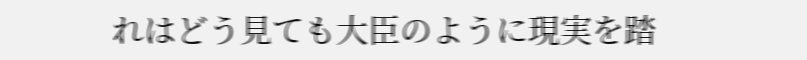れはどう見ても大臣のように現実を踏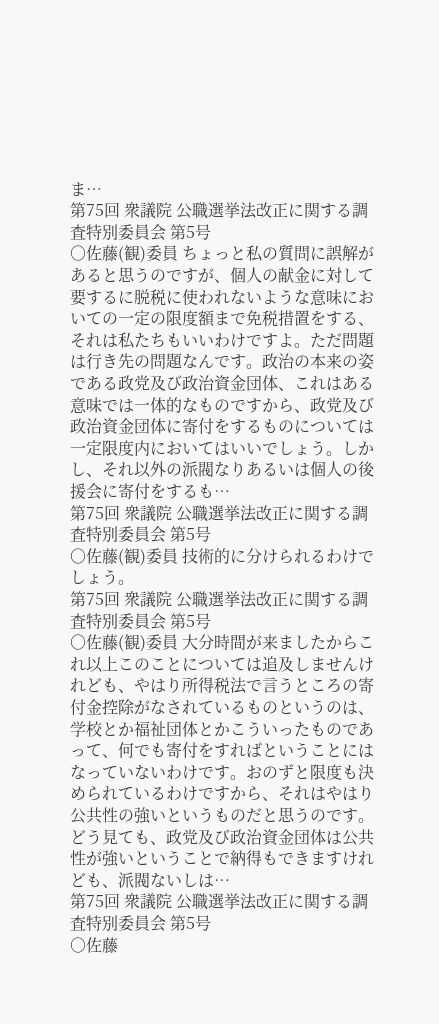ま…
第75回 衆議院 公職選挙法改正に関する調査特別委員会 第5号
○佐藤(観)委員 ちょっと私の質問に誤解があると思うのですが、個人の献金に対して要するに脱税に使われないような意味においての一定の限度額まで免税措置をする、それは私たちもいいわけですよ。ただ問題は行き先の問題なんです。政治の本来の姿である政党及び政治資金団体、これはある意味では一体的なものですから、政党及び政治資金団体に寄付をするものについては一定限度内においてはいいでしょう。しかし、それ以外の派閥なりあるいは個人の後援会に寄付をするも…
第75回 衆議院 公職選挙法改正に関する調査特別委員会 第5号
○佐藤(観)委員 技術的に分けられるわけでしょう。
第75回 衆議院 公職選挙法改正に関する調査特別委員会 第5号
○佐藤(観)委員 大分時間が来ましたからこれ以上このことについては追及しませんけれども、やはり所得税法で言うところの寄付金控除がなされているものというのは、学校とか福祉団体とかこういったものであって、何でも寄付をすればということにはなっていないわけです。おのずと限度も決められているわけですから、それはやはり公共性の強いというものだと思うのです。どう見ても、政党及び政治資金団体は公共性が強いということで納得もできますけれども、派閥ないしは…
第75回 衆議院 公職選挙法改正に関する調査特別委員会 第5号
○佐藤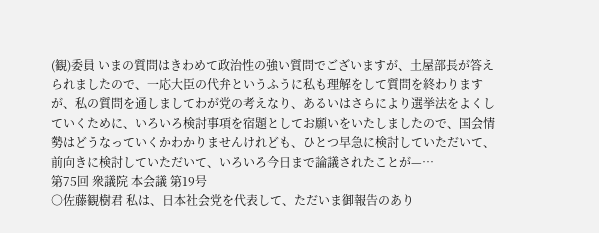(観)委員 いまの質問はきわめて政治性の強い質問でございますが、土屋部長が答えられましたので、一応大臣の代弁というふうに私も理解をして質問を終わりますが、私の質問を通しましてわが党の考えなり、あるいはさらにより選挙法をよくしていくために、いろいろ検討事項を宿題としてお願いをいたしましたので、国会情勢はどうなっていくかわかりませんけれども、ひとつ早急に検討していただいて、前向きに検討していただいて、いろいろ今日まで論議されたことが—…
第75回 衆議院 本会議 第19号
○佐藤観樹君 私は、日本社会党を代表して、ただいま御報告のあり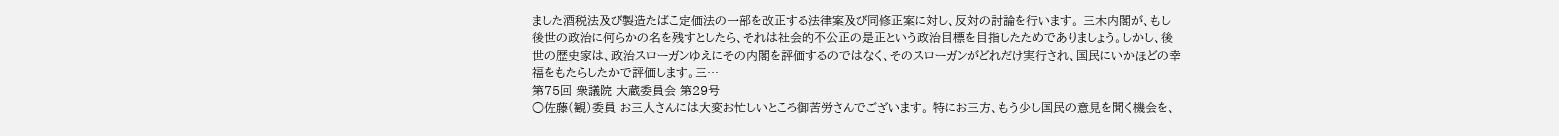ました酒税法及び製造たばこ定価法の一部を改正する法律案及び同修正案に対し、反対の討論を行います。 三木内閣が、もし後世の政治に何らかの名を残すとしたら、それは社会的不公正の是正という政治目標を目指したためでありましょう。しかし、後世の歴史家は、政治スローガンゆえにその内閣を評価するのではなく、そのスローガンがどれだけ実行され、国民にいかほどの幸福をもたらしたかで評価します。三…
第75回 衆議院 大蔵委員会 第29号
○佐藤(観)委員 お三人さんには大変お忙しいところ御苦労さんでございます。 特にお三方、もう少し国民の意見を聞く機会を、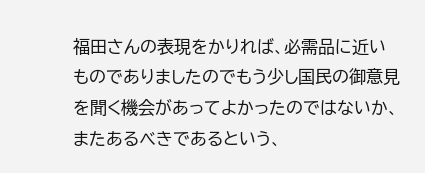福田さんの表現をかりれば、必需品に近いものでありましたのでもう少し国民の御意見を聞く機会があってよかったのではないか、またあるべきであるという、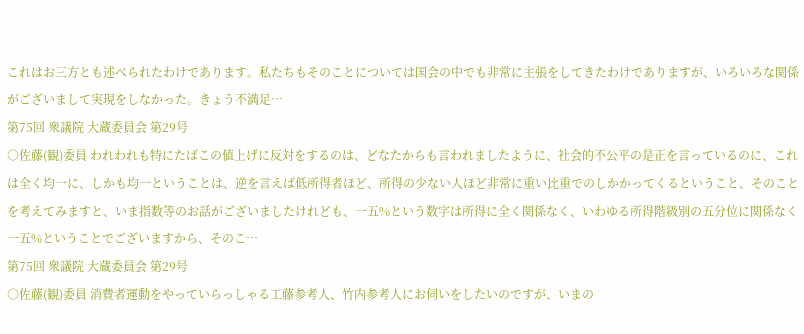これはお三方とも述べられたわけであります。私たちもそのことについては国会の中でも非常に主張をしてきたわけでありますが、いろいろな関係がございまして実現をしなかった。きょう不満足…
第75回 衆議院 大蔵委員会 第29号
○佐藤(観)委員 われわれも特にたばこの値上げに反対をするのは、どなたからも言われましたように、社会的不公平の是正を言っているのに、これは全く均一に、しかも均一ということは、逆を言えば低所得者ほど、所得の少ない人ほど非常に重い比重でのしかかってくるということ、そのことを考えてみますと、いま指数等のお話がございましたけれども、一五%という数字は所得に全く関係なく、いわゆる所得階級別の五分位に関係なく一五%ということでございますから、そのこ…
第75回 衆議院 大蔵委員会 第29号
○佐藤(観)委員 消費者運動をやっていらっしゃる工藤参考人、竹内参考人にお伺いをしたいのですが、いまの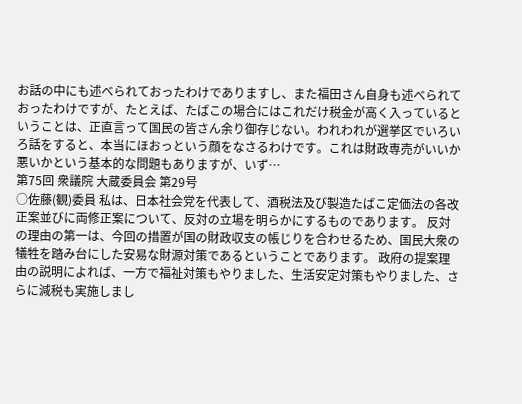お話の中にも述べられておったわけでありますし、また福田さん自身も述べられておったわけですが、たとえば、たばこの場合にはこれだけ税金が高く入っているということは、正直言って国民の皆さん余り御存じない。われわれが選挙区でいろいろ話をすると、本当にほおっという顔をなさるわけです。これは財政専売がいいか悪いかという基本的な問題もありますが、いず…
第75回 衆議院 大蔵委員会 第29号
○佐藤(観)委員 私は、日本社会党を代表して、酒税法及び製造たばこ定価法の各改正案並びに両修正案について、反対の立場を明らかにするものであります。 反対の理由の第一は、今回の措置が国の財政収支の帳じりを合わせるため、国民大衆の犠牲を踏み台にした安易な財源対策であるということであります。 政府の提案理由の説明によれば、一方で福祉対策もやりました、生活安定対策もやりました、さらに減税も実施しまし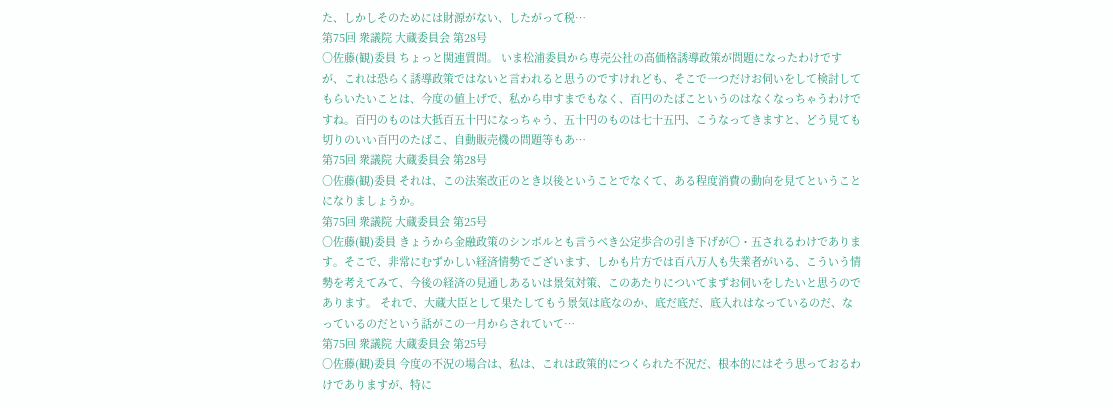た、しかしそのためには財源がない、したがって税…
第75回 衆議院 大蔵委員会 第28号
○佐藤(観)委員 ちょっと関連質問。 いま松浦委員から専売公社の高価格誘導政策が問題になったわけですが、これは恐らく誘導政策ではないと言われると思うのですけれども、そこで一つだけお伺いをして検討してもらいたいことは、今度の値上げで、私から申すまでもなく、百円のたばこというのはなくなっちゃうわけですね。百円のものは大抵百五十円になっちゃう、五十円のものは七十五円、こうなってきますと、どう見ても切りのいい百円のたばこ、自動販売機の問題等もあ…
第75回 衆議院 大蔵委員会 第28号
○佐藤(観)委員 それは、この法案改正のとき以後ということでなくて、ある程度消費の動向を見てということになりましょうか。
第75回 衆議院 大蔵委員会 第25号
○佐藤(観)委員 きょうから金融政策のシンボルとも言うべき公定歩合の引き下げが〇・五されるわけであります。そこで、非常にむずかしい経済情勢でございます、しかも片方では百八万人も失業者がいる、こういう情勢を考えてみて、今後の経済の見通しあるいは景気対策、このあたりについてまずお伺いをしたいと思うのであります。 それで、大蔵大臣として果たしてもう景気は底なのか、底だ底だ、底入れはなっているのだ、なっているのだという話がこの一月からされていて…
第75回 衆議院 大蔵委員会 第25号
○佐藤(観)委員 今度の不況の場合は、私は、これは政策的につくられた不況だ、根本的にはそう思っておるわけでありますが、特に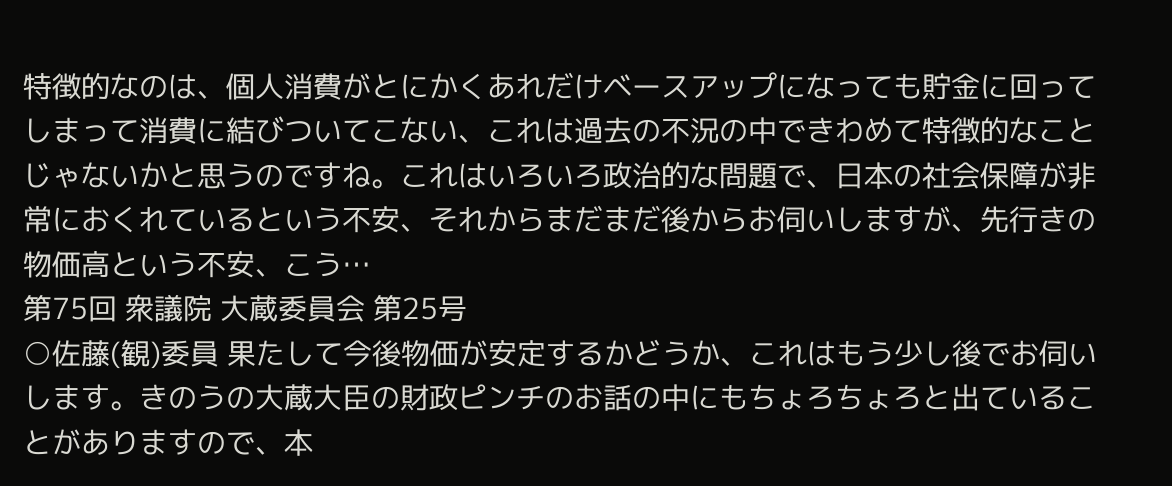特徴的なのは、個人消費がとにかくあれだけベースアップになっても貯金に回ってしまって消費に結びついてこない、これは過去の不況の中できわめて特徴的なことじゃないかと思うのですね。これはいろいろ政治的な問題で、日本の社会保障が非常におくれているという不安、それからまだまだ後からお伺いしますが、先行きの物価高という不安、こう…
第75回 衆議院 大蔵委員会 第25号
○佐藤(観)委員 果たして今後物価が安定するかどうか、これはもう少し後でお伺いします。きのうの大蔵大臣の財政ピンチのお話の中にもちょろちょろと出ていることがありますので、本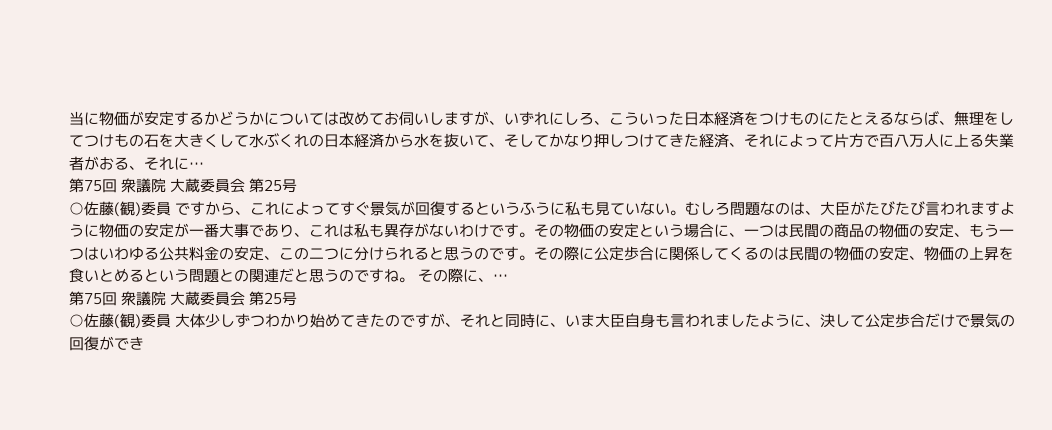当に物価が安定するかどうかについては改めてお伺いしますが、いずれにしろ、こういった日本経済をつけものにたとえるならば、無理をしてつけもの石を大きくして水ぶくれの日本経済から水を抜いて、そしてかなり押しつけてきた経済、それによって片方で百八万人に上る失業者がおる、それに…
第75回 衆議院 大蔵委員会 第25号
○佐藤(観)委員 ですから、これによってすぐ景気が回復するというふうに私も見ていない。むしろ問題なのは、大臣がたびたび言われますように物価の安定が一番大事であり、これは私も異存がないわけです。その物価の安定という場合に、一つは民間の商品の物価の安定、もう一つはいわゆる公共料金の安定、この二つに分けられると思うのです。その際に公定歩合に関係してくるのは民間の物価の安定、物価の上昇を食いとめるという問題との関連だと思うのですね。 その際に、…
第75回 衆議院 大蔵委員会 第25号
○佐藤(観)委員 大体少しずつわかり始めてきたのですが、それと同時に、いま大臣自身も言われましたように、決して公定歩合だけで景気の回復ができ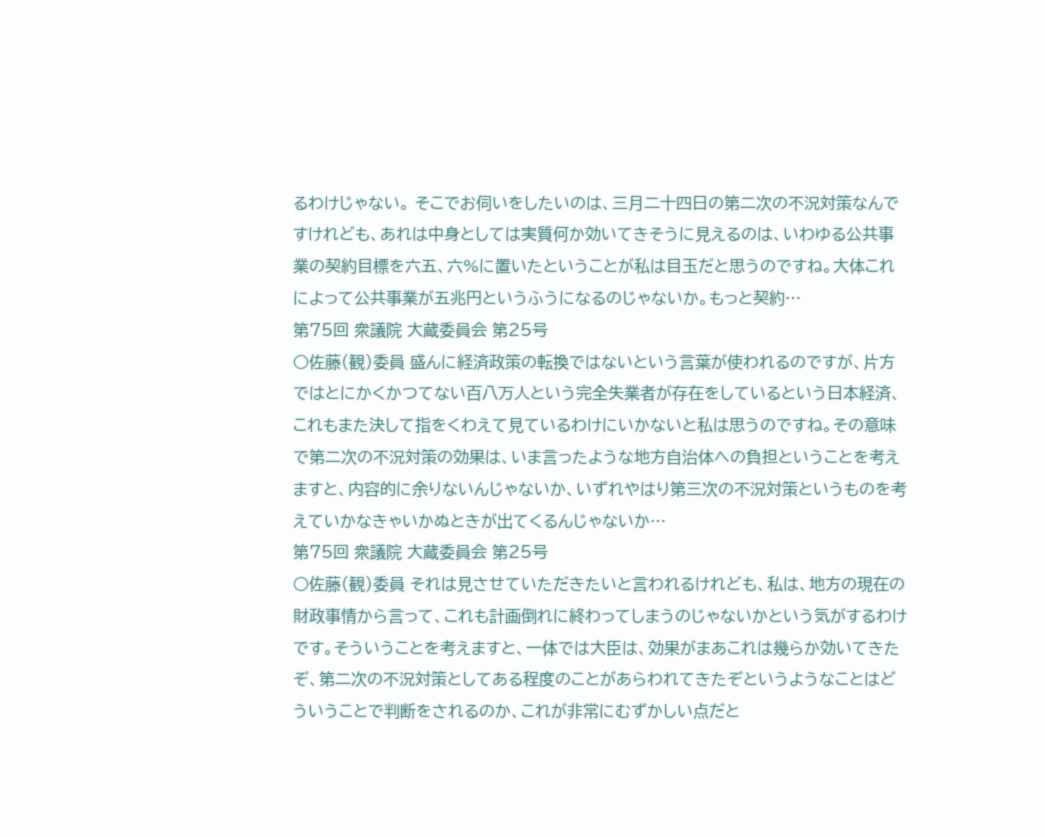るわけじゃない。 そこでお伺いをしたいのは、三月二十四日の第二次の不況対策なんですけれども、あれは中身としては実質何か効いてきそうに見えるのは、いわゆる公共事業の契約目標を六五、六%に置いたということが私は目玉だと思うのですね。大体これによって公共事業が五兆円というふうになるのじゃないか。もっと契約…
第75回 衆議院 大蔵委員会 第25号
○佐藤(観)委員 盛んに経済政策の転換ではないという言葉が使われるのですが、片方ではとにかくかつてない百八万人という完全失業者が存在をしているという日本経済、これもまた決して指をくわえて見ているわけにいかないと私は思うのですね。その意味で第二次の不況対策の効果は、いま言ったような地方自治体への負担ということを考えますと、内容的に余りないんじゃないか、いずれやはり第三次の不況対策というものを考えていかなきゃいかぬときが出てくるんじゃないか…
第75回 衆議院 大蔵委員会 第25号
○佐藤(観)委員 それは見させていただきたいと言われるけれども、私は、地方の現在の財政事情から言って、これも計画倒れに終わってしまうのじゃないかという気がするわけです。そういうことを考えますと、一体では大臣は、効果がまあこれは幾らか効いてきたぞ、第二次の不況対策としてある程度のことがあらわれてきたぞというようなことはどういうことで判断をされるのか、これが非常にむずかしい点だと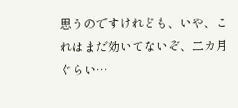思うのですけれども、いや、これはまだ効いてないぞ、二カ月ぐらい…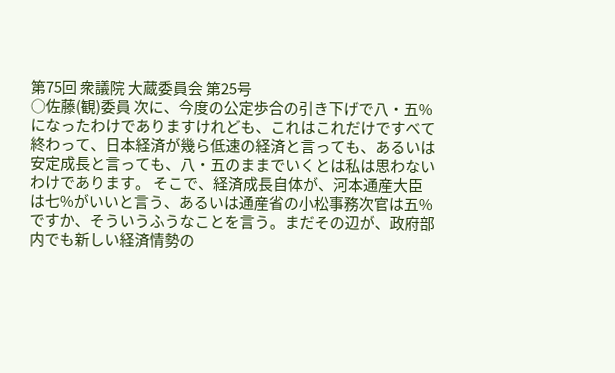第75回 衆議院 大蔵委員会 第25号
○佐藤(観)委員 次に、今度の公定歩合の引き下げで八・五%になったわけでありますけれども、これはこれだけですべて終わって、日本経済が幾ら低速の経済と言っても、あるいは安定成長と言っても、八・五のままでいくとは私は思わないわけであります。 そこで、経済成長自体が、河本通産大臣は七%がいいと言う、あるいは通産省の小松事務次官は五%ですか、そういうふうなことを言う。まだその辺が、政府部内でも新しい経済情勢の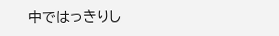中ではっきりし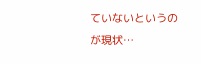ていないというのが現状…